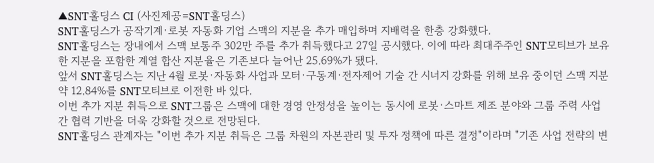▲SNT홀딩스 CI (사진제공=SNT홀딩스)
SNT홀딩스가 공작기계·로봇 자동화 기업 스맥의 지분을 추가 매입하며 지배력을 한층 강화했다.
SNT홀딩스는 장내에서 스맥 보통주 302만 주를 추가 취득했다고 27일 공시했다. 이에 따라 최대주주인 SNT모티브가 보유한 지분을 포함한 계열 합산 지분율은 기존보다 늘어난 25.69%가 됐다.
앞서 SNT홀딩스는 지난 4월 로봇·자동화 사업과 모터·구동계·전자제어 기술 간 시너지 강화를 위해 보유 중이던 스맥 지분 약 12.84%를 SNT모티브로 이전한 바 있다.
이번 추가 지분 취득으로 SNT그룹은 스맥에 대한 경영 안정성을 높이는 동시에 로봇·스마트 제조 분야와 그룹 주력 사업 간 협력 기반을 더욱 강화할 것으로 전망된다.
SNT홀딩스 관계자는 "이번 추가 지분 취득은 그룹 차원의 자본관리 및 투자 정책에 따른 결정"이라며 "기존 사업 전략의 변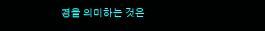경을 의미하는 것은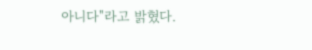아니다"라고 밝혔다.